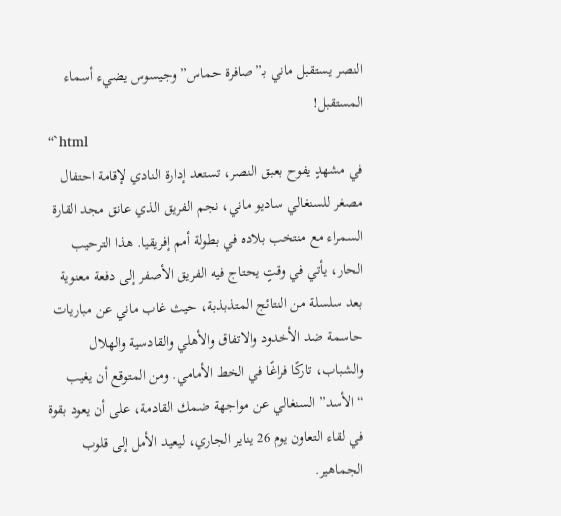النصر يستقبل ماني بـ”صافرة حماس” وجيسوس يضيء أسماء المستقبل!
“`html
في مشهدٍ يفوح بعبق النصر، تستعد إدارة النادي لإقامة احتفال مصغر للسنغالي ساديو ماني، نجم الفريق الذي عانق مجد القارة السمراء مع منتخب بلاده في بطولة أمم إفريقيا. هذا الترحيب الحار، يأتي في وقتٍ يحتاج فيه الفريق الأصفر إلى دفعة معنوية بعد سلسلة من النتائج المتذبذبة، حيث غاب ماني عن مباريات حاسمة ضد الأخدود والاتفاق والأهلي والقادسية والهلال والشباب، تاركًا فراغًا في الخط الأمامي. ومن المتوقع أن يغيب “الأسد” السنغالي عن مواجهة ضمك القادمة، على أن يعود بقوة في لقاء التعاون يوم 26 يناير الجاري، ليعيد الأمل إلى قلوب الجماهير.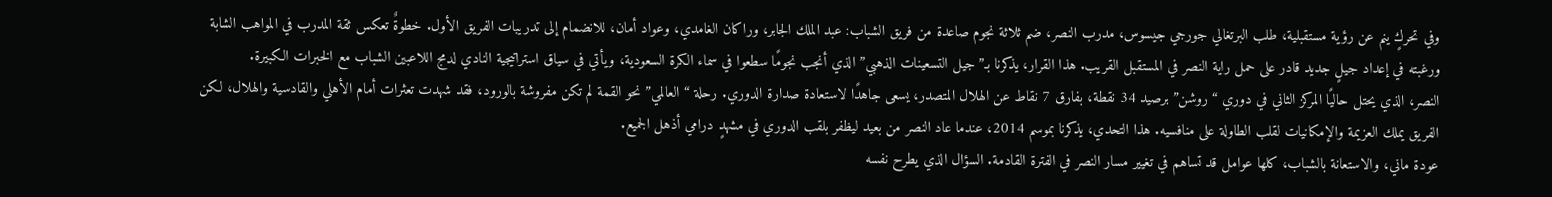وفي تحركٍ ينم عن رؤية مستقبلية، طلب البرتغالي جورجي جيسوس، مدرب النصر، ضم ثلاثة نجوم صاعدة من فريق الشباب: عبد الملك الجابر، وراكان الغامدي، وعواد أمان، للانضمام إلى تدريبات الفريق الأول. خطوةٌ تعكس ثقة المدرب في المواهب الشابة ورغبته في إعداد جيلٍ جديد قادر على حمل راية النصر في المستقبل القريب. هذا القرار، يذكرنا بـ”جيل التسعينات الذهبي” الذي أنجب نجومًا سطعوا في سماء الكرة السعودية، ويأتي في سياق استراتيجية النادي لدمج اللاعبين الشباب مع الخبرات الكبيرة.
النصر، الذي يحتل حاليًا المركز الثاني في دوري “روشن” برصيد 34 نقطة، بفارق 7 نقاط عن الهلال المتصدر، يسعى جاهدًا لاستعادة صدارة الدوري. رحلة “العالمي” نحو القمة لم تكن مفروشة بالورود، فقد شهدت تعثرات أمام الأهلي والقادسية والهلال، لكن الفريق يملك العزيمة والإمكانيات لقلب الطاولة على منافسيه. هذا التحدي، يذكرنا بموسم 2014، عندما عاد النصر من بعيد ليظفر بلقب الدوري في مشهدٍ درامي أذهل الجميع.
عودة ماني، والاستعانة بالشباب، كلها عوامل قد تساهم في تغيير مسار النصر في الفترة القادمة. السؤال الذي يطرح نفسه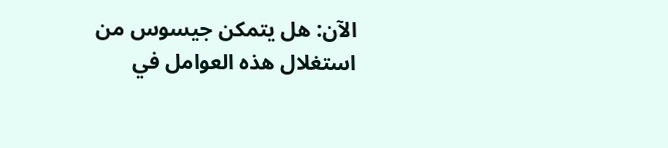الآن: هل يتمكن جيسوس من استغلال هذه العوامل في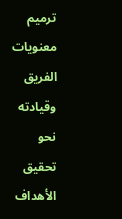ترميم معنويات الفريق وقيادته نحو تحقيق الأهداف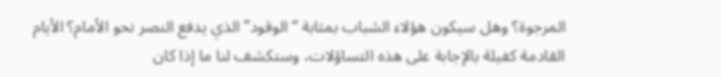المرجوة؟ وهل سيكون هؤلاء الشباب بمثابة “الوقود” الذي يدفع النصر نحو الأمام؟ الأيام القادمة كفيلة بالإجابة على هذه التساؤلات، وستكشف لنا ما إذا كان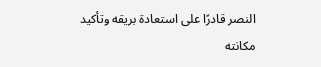النصر قادرًا على استعادة بريقه وتأكيد مكانته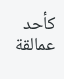كأحد عمالقة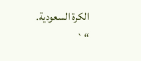الكرة السعودية.
“`